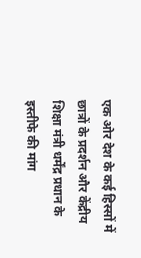एक ओर देश के कई हिस्सों में छात्रों के प्रदर्शन और केंद्रीय शिक्षा मंत्री धर्मेंद्र प्रधान के इस्तीफे की मांग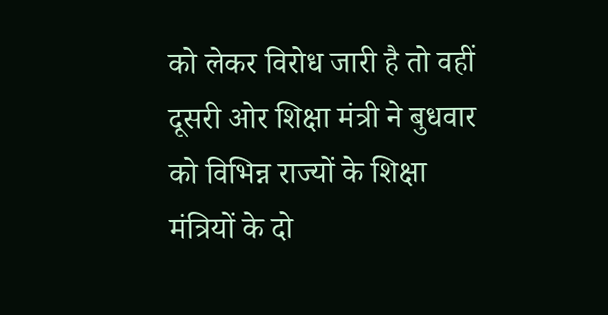को लेकर विरोध जारी है तो वहीं दूसरी ओर शिक्षा मंत्री ने बुधवार को विभिन्न राज्यों के शिक्षा मंत्रियों के दो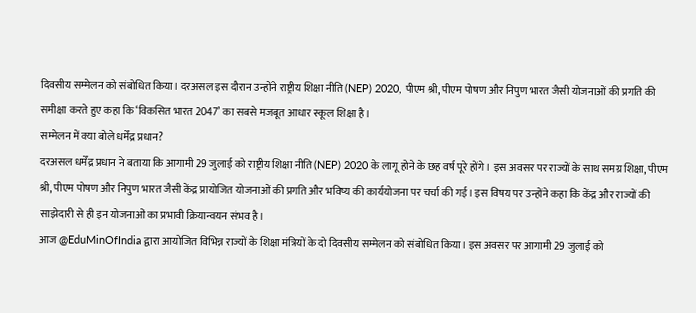दिवसीय सम्मेलन को संबोधित किया। दरअसल इस दौरान उन्होंने राष्ट्रीय शिक्षा नीति (NEP) 2020, पीएम श्री, पीएम पोषण और निपुण भारत जैसी योजनाओं की प्रगति की समीक्षा करते हुए कहा कि ‘विकसित भारत 2047’ का सबसे मजबूत आधार स्कूल शिक्षा है।
सम्मेलन में क्या बोले धर्मेंद्र प्रधान?
दरअसल धर्मेंद्र प्रधान ने बताया कि आगामी 29 जुलाई को राष्ट्रीय शिक्षा नीति (NEP) 2020 के लागू होने के छह वर्ष पूरे होंगे। इस अवसर पर राज्यों के साथ समग्र शिक्षा, पीएम श्री, पीएम पोषण और निपुण भारत जैसी केंद्र प्रायोजित योजनाओं की प्रगति और भविष्य की कार्ययोजना पर चर्चा की गई। इस विषय पर उन्होंने कहा कि केंद्र और राज्यों की साझेदारी से ही इन योजनाओं का प्रभावी क्रियान्वयन संभव है।
आज @EduMinOfIndia द्वारा आयोजित विभिन्न राज्यों के शिक्षा मंत्रियों के दो दिवसीय सम्मेलन को संबोधित किया। इस अवसर पर आगामी 29 जुलाई को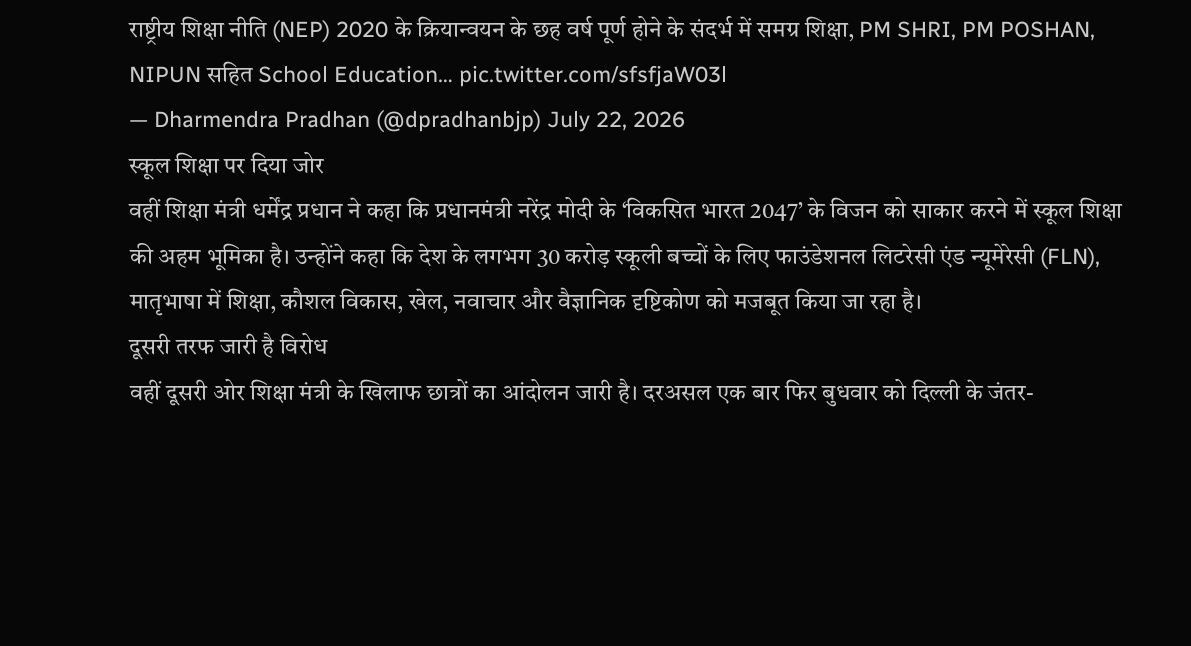राष्ट्रीय शिक्षा नीति (NEP) 2020 के क्रियान्वयन के छह वर्ष पूर्ण होने के संदर्भ में समग्र शिक्षा, PM SHRI, PM POSHAN, NIPUN सहित School Education… pic.twitter.com/sfsfjaW03l
— Dharmendra Pradhan (@dpradhanbjp) July 22, 2026
स्कूल शिक्षा पर दिया जोर
वहीं शिक्षा मंत्री धर्मेंद्र प्रधान ने कहा कि प्रधानमंत्री नरेंद्र मोदी के ‘विकसित भारत 2047’ के विजन को साकार करने में स्कूल शिक्षा की अहम भूमिका है। उन्होंने कहा कि देश के लगभग 30 करोड़ स्कूली बच्चों के लिए फाउंडेशनल लिटरेसी एंड न्यूमेरेसी (FLN), मातृभाषा में शिक्षा, कौशल विकास, खेल, नवाचार और वैज्ञानिक दृष्टिकोण को मजबूत किया जा रहा है।
दूसरी तरफ जारी है विरोध
वहीं दूसरी ओर शिक्षा मंत्री के खिलाफ छात्रों का आंदोलन जारी है। दरअसल एक बार फिर बुधवार को दिल्ली के जंतर-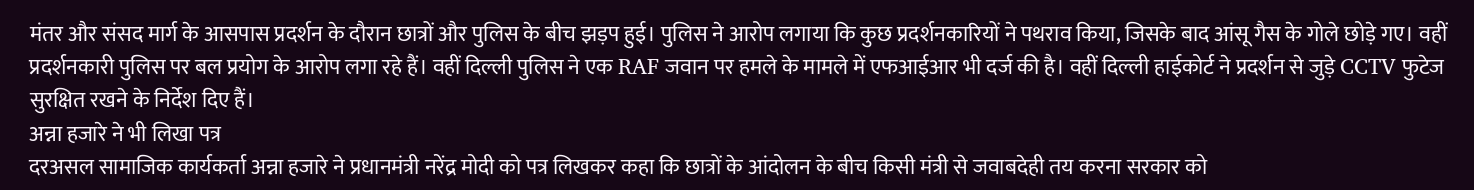मंतर और संसद मार्ग के आसपास प्रदर्शन के दौरान छात्रों और पुलिस के बीच झड़प हुई। पुलिस ने आरोप लगाया कि कुछ प्रदर्शनकारियों ने पथराव किया, जिसके बाद आंसू गैस के गोले छोड़े गए। वहीं प्रदर्शनकारी पुलिस पर बल प्रयोग के आरोप लगा रहे हैं। वहीं दिल्ली पुलिस ने एक RAF जवान पर हमले के मामले में एफआईआर भी दर्ज की है। वहीं दिल्ली हाईकोर्ट ने प्रदर्शन से जुड़े CCTV फुटेज सुरक्षित रखने के निर्देश दिए हैं।
अन्ना हजारे ने भी लिखा पत्र
दरअसल सामाजिक कार्यकर्ता अन्ना हजारे ने प्रधानमंत्री नरेंद्र मोदी को पत्र लिखकर कहा कि छात्रों के आंदोलन के बीच किसी मंत्री से जवाबदेही तय करना सरकार को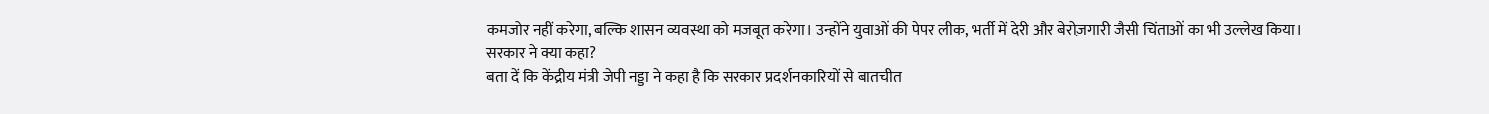कमजोर नहीं करेगा, बल्कि शासन व्यवस्था को मजबूत करेगा। उन्होंने युवाओं की पेपर लीक, भर्ती में देरी और बेरोज़गारी जैसी चिंताओं का भी उल्लेख किया।
सरकार ने क्या कहा?
बता दें कि केंद्रीय मंत्री जेपी नड्डा ने कहा है कि सरकार प्रदर्शनकारियों से बातचीत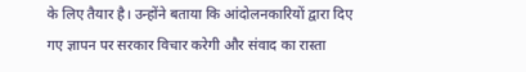के लिए तैयार है। उन्होंने बताया कि आंदोलनकारियों द्वारा दिए गए ज्ञापन पर सरकार विचार करेगी और संवाद का रास्ता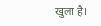खुला है।